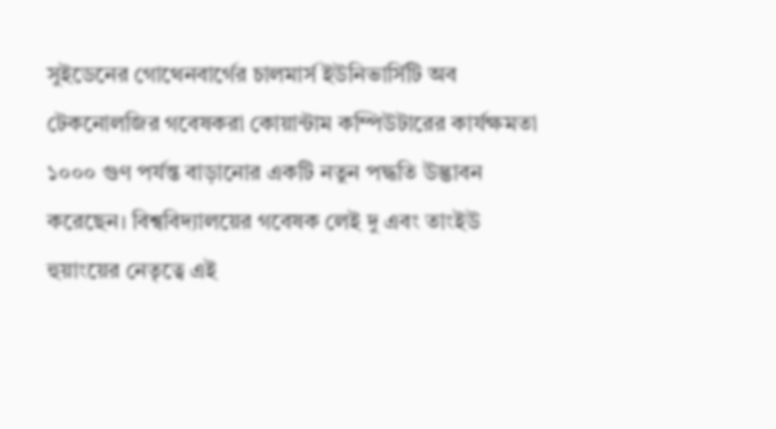সুইডেনের গোথেনবার্গের চালমার্স ইউনিভার্সিটি অব টেকনোলজির গবেষকরা কোয়ান্টাম কম্পিউটারের কার্যক্ষমতা ১০০০ গুণ পর্যন্ত বাড়ানোর একটি নতুন পদ্ধতি উদ্ভাবন করেছেন। বিশ্ববিদ্যালয়ের গবেষক লেই দু এবং তাংইউ হুয়াংয়ের নেতৃত্বে এই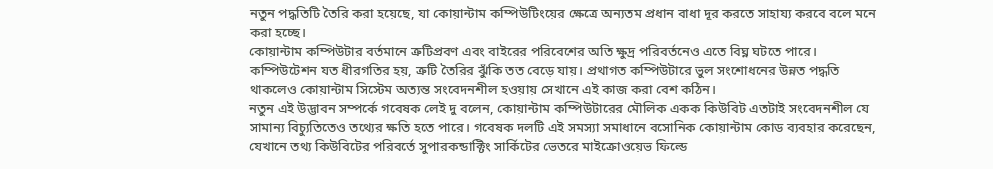নতুন পদ্ধতিটি তৈরি করা হয়েছে, যা কোয়ান্টাম কম্পিউটিংয়ের ক্ষেত্রে অন্যতম প্রধান বাধা দূর করতে সাহায্য করবে বলে মনে করা হচ্ছে।
কোয়ান্টাম কম্পিউটার বর্তমানে ত্রুটিপ্রবণ এবং বাইরের পরিবেশের অতি ক্ষুদ্র পরিবর্তনেও এতে বিঘ্ন ঘটতে পারে। কম্পিউটেশন যত ধীরগতির হয়, ত্রুটি তৈরির ঝুঁকি তত বেড়ে যায়। প্রথাগত কম্পিউটারে ভুল সংশোধনের উন্নত পদ্ধতি থাকলেও কোয়ান্টাম সিস্টেম অত্যন্ত সংবেদনশীল হওয়ায় সেখানে এই কাজ করা বেশ কঠিন।
নতুন এই উদ্ভাবন সম্পর্কে গবেষক লেই দু বলেন, কোয়ান্টাম কম্পিউটারের মৌলিক একক কিউবিট এতটাই সংবেদনশীল যে সামান্য বিচ্যুতিতেও তথ্যের ক্ষতি হতে পারে। গবেষক দলটি এই সমস্যা সমাধানে বসোনিক কোয়ান্টাম কোড ব্যবহার করেছেন, যেখানে তথ্য কিউবিটের পরিবর্তে সুপারকন্ডাক্টিং সার্কিটের ভেতরে মাইক্রোওয়েভ ফিল্ডে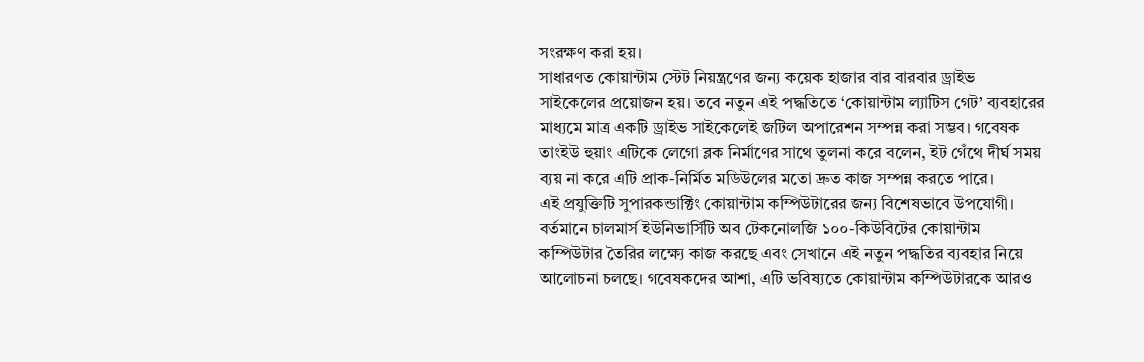সংরক্ষণ করা হয়।
সাধারণত কোয়ান্টাম স্টেট নিয়ন্ত্রণের জন্য কয়েক হাজার বার বারবার ড্রাইভ সাইকেলের প্রয়োজন হয়। তবে নতুন এই পদ্ধতিতে ‘কোয়ান্টাম ল্যাটিস গেট’ ব্যবহারের মাধ্যমে মাত্র একটি ড্রাইভ সাইকেলেই জটিল অপারেশন সম্পন্ন করা সম্ভব। গবেষক তাংইউ হুয়াং এটিকে লেগো ব্লক নির্মাণের সাথে তুলনা করে বলেন, ইট গেঁথে দীর্ঘ সময় ব্যয় না করে এটি প্রাক-নির্মিত মডিউলের মতো দ্রুত কাজ সম্পন্ন করতে পারে।
এই প্রযুক্তিটি সুপারকন্ডাক্টিং কোয়ান্টাম কম্পিউটারের জন্য বিশেষভাবে উপযোগী। বর্তমানে চালমার্স ইউনিভার্সিটি অব টেকনোলজি ১০০-কিউবিটের কোয়ান্টাম কম্পিউটার তৈরির লক্ষ্যে কাজ করছে এবং সেখানে এই নতুন পদ্ধতির ব্যবহার নিয়ে আলোচনা চলছে। গবেষকদের আশা, এটি ভবিষ্যতে কোয়ান্টাম কম্পিউটারকে আরও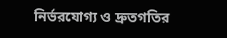নির্ভরযোগ্য ও দ্রুতগতির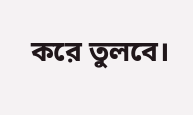করে তুলবে।